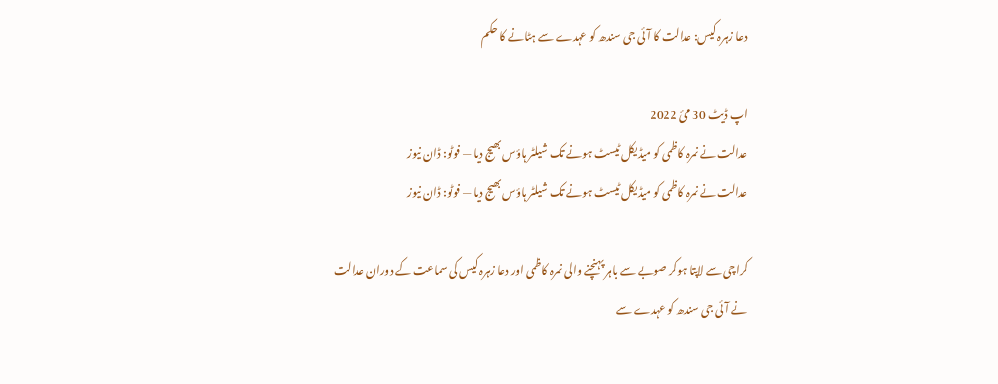دعا زہرہ کیس: عدالت کا آئی جی سندھ کو عہدے سے ہٹانے کا حکم

اپ ڈیٹ 30 مئ 2022
عدالت نے نمرہ کاظمی کو میڈیکل ٹیسٹ ہونے تک شیلٹر ہاؤس بھیج دیا — فوٹو: ڈان نیوز
عدالت نے نمرہ کاظمی کو میڈیکل ٹیسٹ ہونے تک شیلٹر ہاؤس بھیج دیا — فوٹو: ڈان نیوز

کراچی سے لاپتا ہوکر صوبے سے باہر پہنچنے والی نمرہ کاظمی اور دعا زہرہ کیس کی سماعت کے دوران عدالت نے آئی جی سندھ کو عہدے سے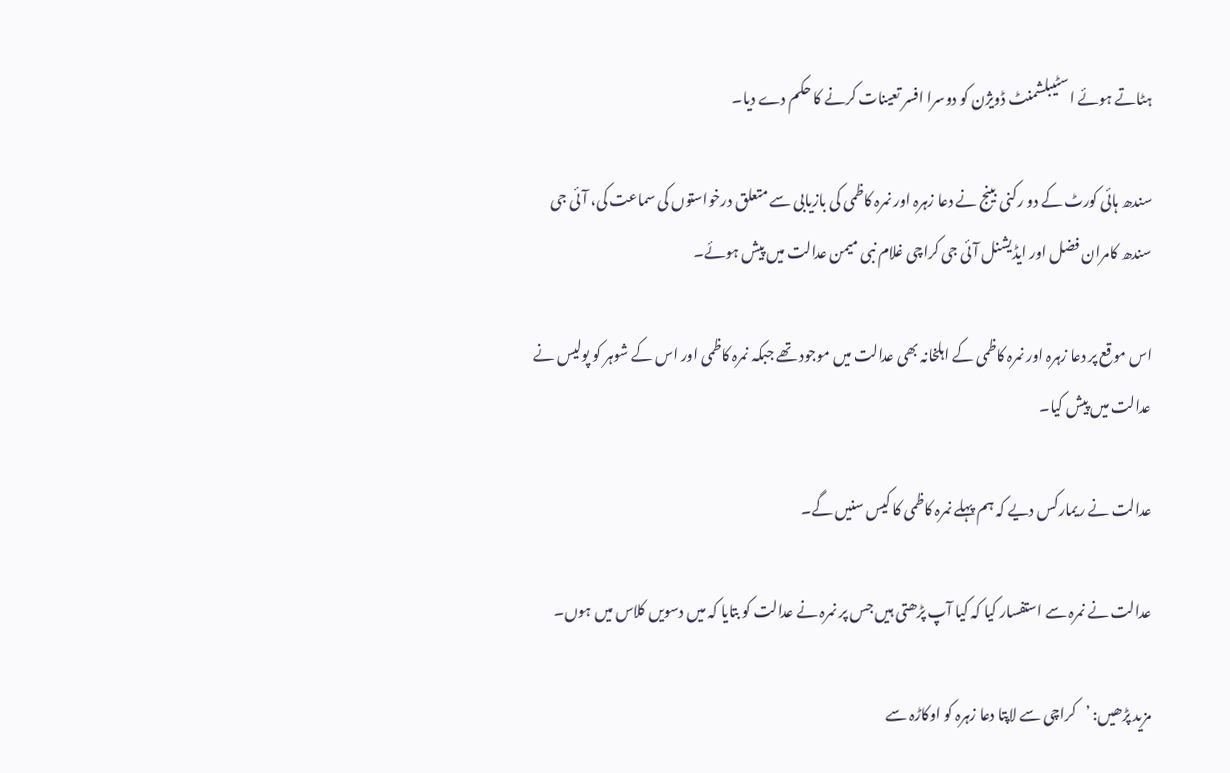ہٹاتے ہوئے اسٹیبلشمنٹ ڈویژن کو دوسرا افسر تعینات کرنے کا حکم دے دیا۔

سندھ ہائی کورٹ کے دو رکنی بینج نے دعا زہرہ اور نمرہ کاظمی کی بازیابی سے متعلق درخواستوں کی سماعت کی، آئی جی سندھ کامران فضل اور ایڈیشنل آئی جی کراچی غلام نبی میمن عدالت میں پیش ہوئے۔

اس موقع پر دعا زہرہ اور نمرہ کاظمی کے اہلخانہ بھی عدالت میں موجود تھے جبکہ نمرہ کاظمی اور اس کے شوہر کو پولیس نے عدالت میں پیش کیا۔

عدالت نے ریمارکس دیے کہ ہم پہلے نمرہ کاظمی کا کیس سنیں گے۔

عدالت نے نمرہ سے استفسار کیا کہ کیا آپ پڑھتی ہیں جس پر نمرہ نے عدالت کو بتایا کہ میں دسویں کلاس میں ہوں۔

مزید پڑھیں: ’کراچی سے لاپتا دعا زہرہ کو اوکاڑہ سے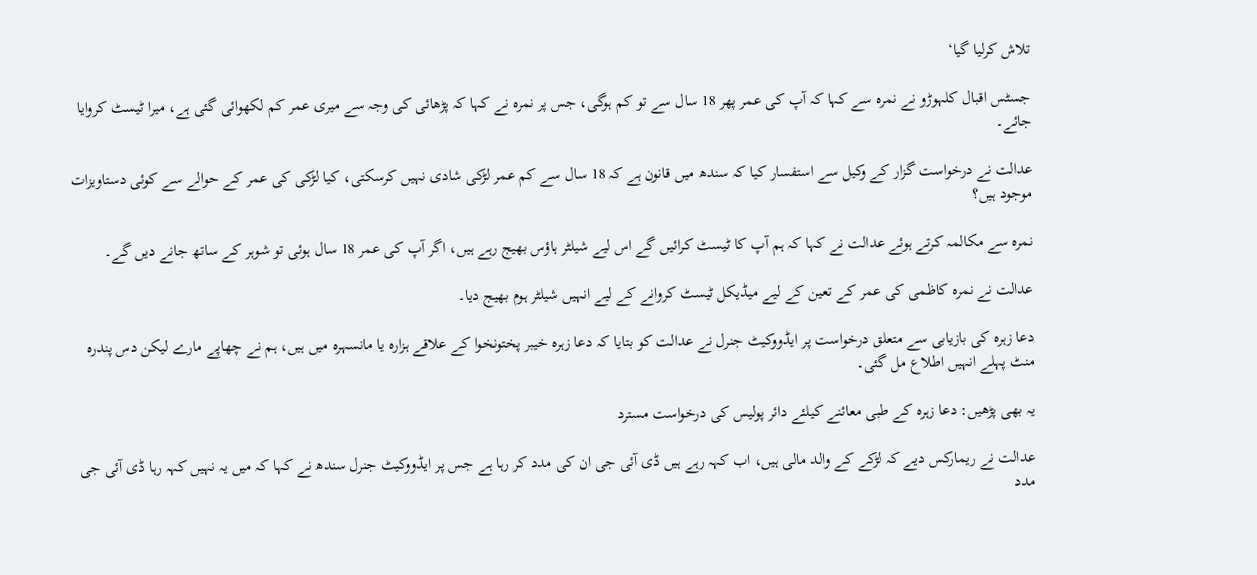تلاش کرلیا گیا‘

جسٹس اقبال کلہوڑو نے نمرہ سے کہا کہ آپ کی عمر پھر 18 سال سے تو کم ہوگی، جس پر نمرہ نے کہا کہ پڑھائی کی وجہ سے میری عمر کم لکھوائی گئی ہے، میرا ٹیسٹ کروایا جائے۔

عدالت نے درخواست گزار کے وکیل سے استفسار کیا کہ سندھ میں قانون ہے کہ 18 سال سے کم عمر لڑکی شادی نہیں کرسکتی، کیا لڑکی کی عمر کے حوالے سے کوئی دستاویزات موجود ہیں؟

نمرہ سے مکالمہ کرتے ہوئے عدالت نے کہا کہ ہم آپ کا ٹیسٹ کرائیں گے اس لیے شیلٹر ہاؤس بھیج رہے ہیں، اگر آپ کی عمر 18 سال ہوئی تو شوہر کے ساتھ جانے دیں گے۔

عدالت نے نمرہ کاظمی کی عمر کے تعین کے لیے میڈیکل ٹیسٹ کروانے کے لیے انہیں شیلٹر ہوم بھیج دیا۔

دعا زہرہ کی بازیابی سے متعلق درخواست پر ایڈووکیٹ جنرل نے عدالت کو بتایا کہ دعا زہرہ خیبر پختونخوا کے علاقے ہزارہ یا مانسہرہ میں ہیں، ہم نے چھاپے مارے لیکن دس پندرہ منٹ پہلے انہیں اطلاع مل گئی۔

یہ بھی پڑھیں: دعا زہرہ کے طبی معائنے کیلئے دائر پولیس کی درخواست مسترد

عدالت نے ریمارکس دیے کہ لڑکے کے والد مالی ہیں، اب کہہ رہے ہیں ڈی آئی جی ان کی مدد کر رہا ہے جس پر ایڈووکیٹ جنرل سندھ نے کہا کہ میں یہ نہیں کہہ رہا ڈی آئی جی مدد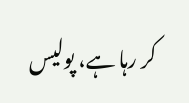کر رہا ہے، پولیس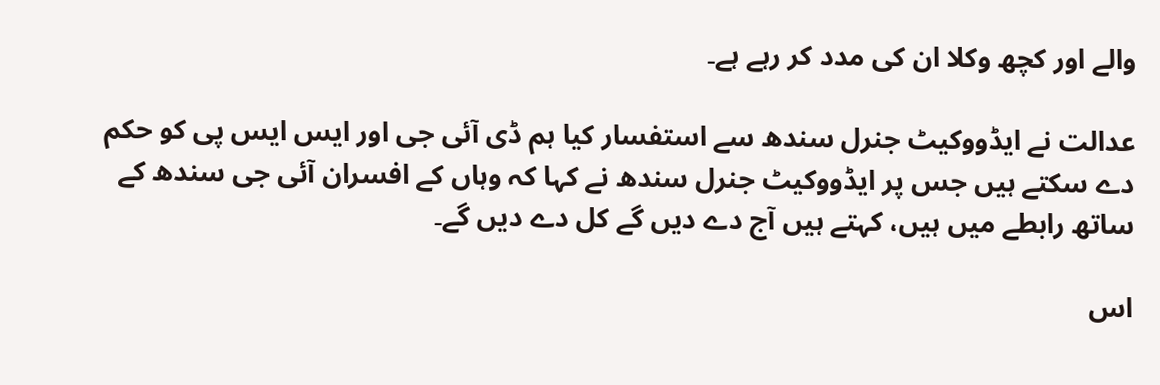والے اور کچھ وکلا ان کی مدد کر رہے ہے۔

عدالت نے ایڈووکیٹ جنرل سندھ سے استفسار کیا ہم ڈی آئی جی اور ایس ایس پی کو حکم دے سکتے ہیں جس پر ایڈووکیٹ جنرل سندھ نے کہا کہ وہاں کے افسران آئی جی سندھ کے ساتھ رابطے میں ہیں، کہتے ہیں آج دے دیں گے کل دے دیں گے۔

اس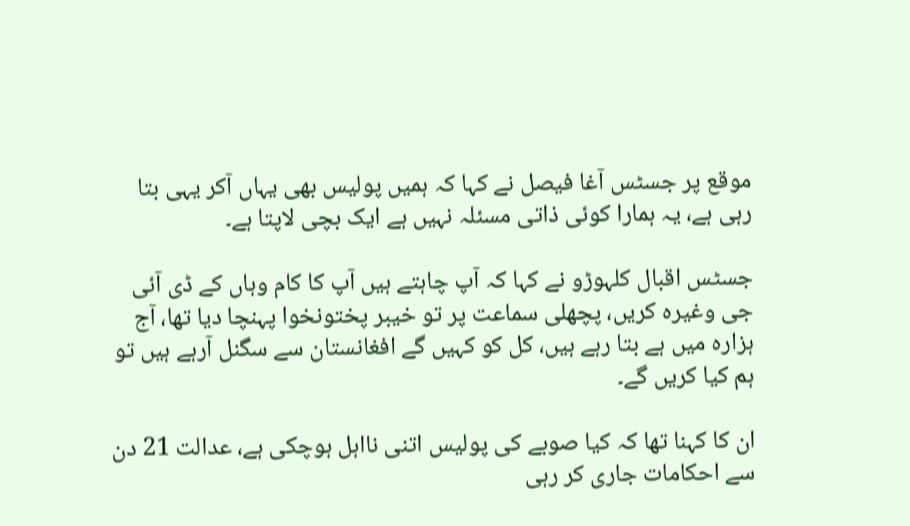موقع پر جسٹس آغا فیصل نے کہا کہ ہمیں پولیس بھی یہاں آکر یہی بتا رہی ہے، یہ ہمارا کوئی ذاتی مسئلہ نہیں ہے ایک بچی لاپتا ہے۔

جسٹس اقبال کلہوڑو نے کہا کہ آپ چاہتے ہیں آپ کا کام وہاں کے ڈی آئی جی وغیرہ کریں، پچھلی سماعت پر تو خیبر پختونخوا پہنچا دیا تھا، آج ہزارہ میں ہے بتا رہے ہیں، کل کو کہیں گے افغانستان سے سگنل آرہے ہیں تو ہم کیا کریں گے۔

ان کا کہنا تھا کہ کیا صوبے کی پولیس اتنی نااہل ہوچکی ہے، عدالت 21 دن سے احکامات جاری کر رہی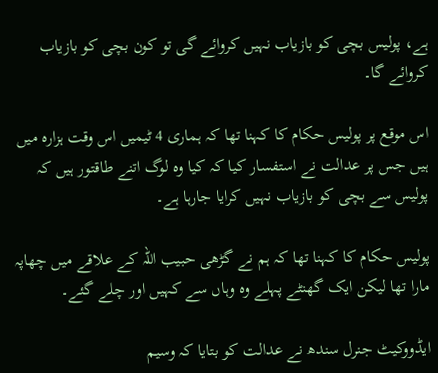ہے، پولیس بچی کو بازیاب نہیں کروائے گی تو کون بچی کو بازیاب کروائے گا۔

اس موقع پر پولیس حکام کا کہنا تھا کہ ہماری 4 ٹیمیں اس وقت ہزارہ میں ہیں جس پر عدالت نے استفسار کیا کہ کیا وہ لوگ اتنے طاقتور ہیں کہ پولیس سے بچی کو بازیاب نہیں کرایا جارہا ہے۔

پولیس حکام کا کہنا تھا کہ ہم نے گڑھی حبیب اللہ کے علاقے میں چھاپہ مارا تھا لیکن ایک گھنٹے پہلے وہ وہاں سے کہیں اور چلے گئے۔

ایڈووکیٹ جنرل سندھ نے عدالت کو بتایا کہ وسیم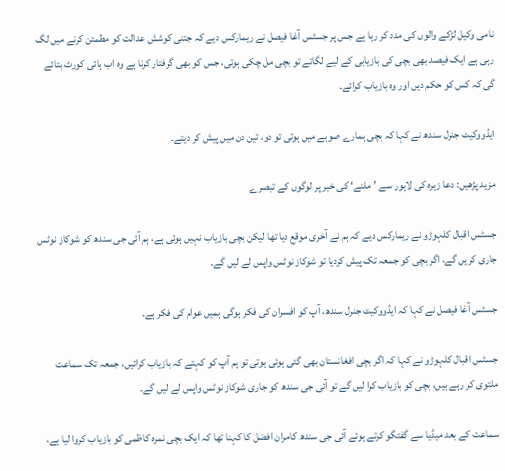نامی وکیل لڑکے والوں کی مدد کر رہا ہے جس پر جسٹس آغا فیصل نے ریمارکس دیے کہ جتنی کوشش عدالت کو مطمئن کرنے میں لگ رہی ہے ایک فیصد بھی بچی کی بازیابی کے لیے لگاتے تو بچی مل چکی ہوتی، جس کو بھی گرفتار کرنا ہے وہ اب ہائی کورٹ بتائے گی کہ کس کو حکم دیں اور وہ بازیاب کرائے۔

ایڈووکیٹ جنرل سندھ نے کہا کہ بچی ہمارے صوبے میں ہوتی تو دو، تین دن میں پیش کر دیتے۔

مزید پڑھیں: دعا زہرہ کی لاہور سے ’ملنے‘ کی خبر پر لوگوں کے تبصرے

جسٹس اقبال کلہوڑو نے ریمارکس دیے کہ ہم نے آخری موقع دیا تھا لیکن بچی بازیاب نہیں ہوئی ہے، ہم آئی جی سندھ کو شوکاز نوٹس جاری کریں گے، اگر بچی کو جمعہ تک پیش کردیا تو شوکاز نوٹس واپس لے لیں گے۔

جسٹس آغا فیصل نے کہا کہ ایڈووکیٹ جنرل سندھ، آپ کو افسران کی فکر ہوگی ہمیں عوام کی فکر ہے۔

جسٹس اقبال کلہوڑو نے کہا کہ اگر بچی افغانستان بھی گئی ہوئی ہوتی تو ہم آپ کو کہتے کہ بازیاب کرائیں، جمعہ تک سماعت ملتوی کر رہے ہیں، بچی کو بازیاب کرا لیں گے تو آئی جی سندھ کو جاری شوکاز نوٹس واپس لے لیں گے۔

سماعت کے بعد میڈیا سے گفتگو کرتے ہوئے آئی جی سندھ کامران افضل کا کہنا تھا کہ ایک بچی نمرہ کاظمی کو بازیاب کروا لیا ہے،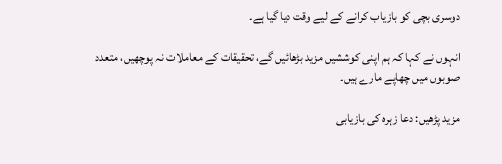دوسری بچی کو بازیاب کرانے کے لیے وقت دیا گیا ہے۔

انہوں نے کہا کہ ہم اپنی کوششیں مزید بڑھائیں گے، تحقیقات کے معاملات نہ پوچھیں، متعدد صوبوں میں چھاپے مارے ہیں۔

مزید پڑھیں: دعا زہرہ کی بازیابی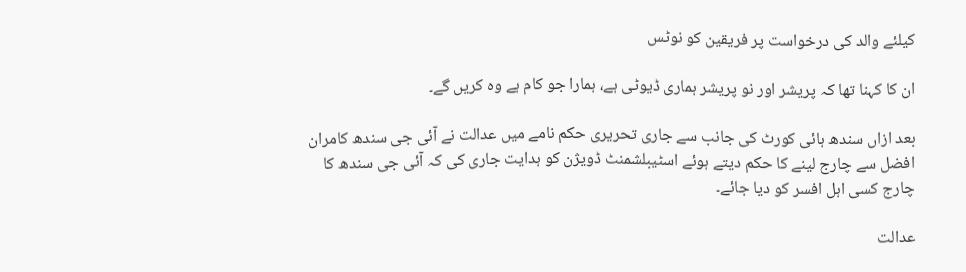کیلئے والد کی درخواست پر فریقین کو نوٹس

ان کا کہنا تھا کہ پریشر اور نو پریشر ہماری ڈیوٹی ہے، ہمارا جو کام ہے وہ کریں گے۔

بعد ازاں سندھ ہائی کورٹ کی جانب سے جاری تحریری حکم نامے میں عدالت نے آئی جی سندھ کامران افضل سے چارج لینے کا حکم دیتے ہوئے اسٹیبلشمنٹ ڈویژن کو ہدایت جاری کی کہ آئی جی سندھ کا چارج کسی اہل افسر کو دیا جائے۔

عدالت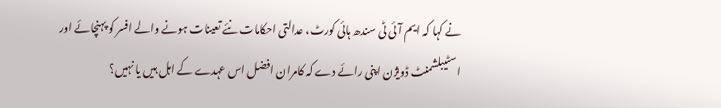نے کہا کہ ایم آئی ٹی سندھ ہائی کورٹ، عدالتی احکامات نئے تعینات ہونے والے افسر کو پہنچائے اور اسٹیبلشمنٹ ڈویژن اپنی رائے دے کہ کامران افضل اس عہدے کے اہل ہیں یا نہیں؟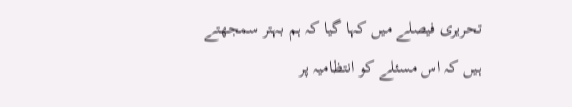تحریری فیصلے میں کہا گیا کہ ہم بہتر سمجھتے ہیں کہ اس مسئلے کو انتظامیہ پر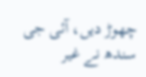چھوڑ دیں، آئی جی سندھ نے غیر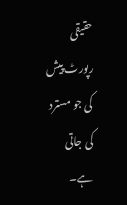حقیقی رپورٹ پیش کی جو مسترد کی جاتی ہے۔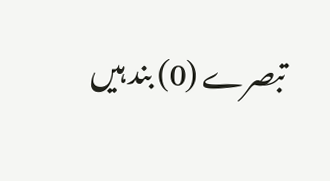تبصرے (0) بند ہیں